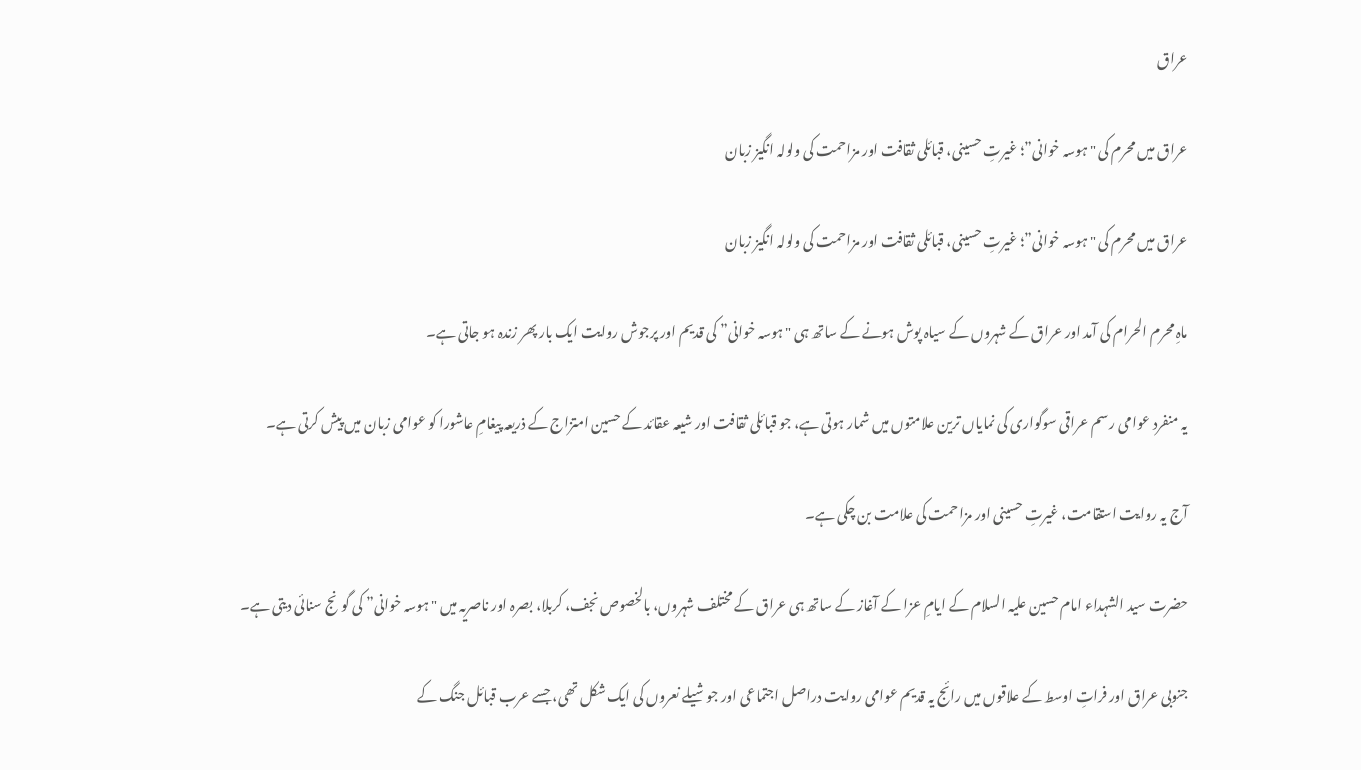عراق

عراق میں محرم کی "ہوسہ خوانی”؛ غیرتِ حسینی، قبائلی ثقافت اور مزاحمت کی ولولہ انگیز زبان

عراق میں محرم کی "ہوسہ خوانی”؛ غیرتِ حسینی، قبائلی ثقافت اور مزاحمت کی ولولہ انگیز زبان

ماہِ محرم الحرام کی آمد اور عراق کے شہروں کے سیاہ پوش ہونے کے ساتھ ہی "ہوسہ خوانی” کی قدیم اور پرجوش روایت ایک بار پھر زندہ ہو جاتی ہے۔

یہ منفرد عوامی رسم عراقی سوگواری کی نمایاں ترین علامتوں میں شمار ہوتی ہے، جو قبائلی ثقافت اور شیعہ عقائد کے حسین امتزاج کے ذریعہ پیغامِ عاشورا کو عوامی زبان میں پیش کرتی ہے۔

آج یہ روایت استقامت، غیرتِ حسینی اور مزاحمت کی علامت بن چکی ہے۔

حضرت سید الشہداء امام حسین علیہ السلام کے ایامِ عزا کے آغاز کے ساتھ ہی عراق کے مختلف شہروں، بالخصوص نجف، کربلا، بصرہ اور ناصریہ میں "ہوسہ خوانی” کی گونج سنائی دیتی ہے۔

جنوبی عراق اور فراتِ اوسط کے علاقوں میں رائج یہ قدیم عوامی روایت دراصل اجتماعی اور جوشیلے نعروں کی ایک شکل تھی، جسے عرب قبائل جنگ کے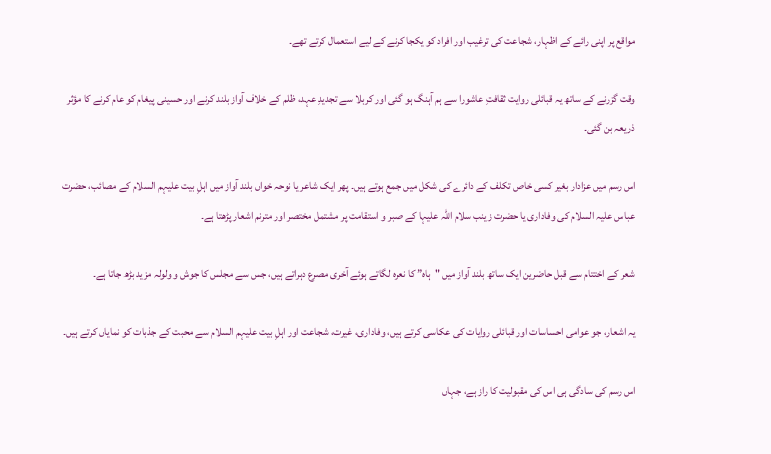مواقع پر اپنی رائے کے اظہار، شجاعت کی ترغیب اور افراد کو یکجا کرنے کے لیے استعمال کرتے تھے۔

وقت گزرنے کے ساتھ یہ قبائلی روایت ثقافتِ عاشورا سے ہم آہنگ ہو گئی اور کربلا سے تجدیدِ عہد، ظلم کے خلاف آواز بلند کرنے اور حسینی پیغام کو عام کرنے کا مؤثر ذریعہ بن گئی۔

اس رسم میں عزادار بغیر کسی خاص تکلف کے دائرے کی شکل میں جمع ہوتے ہیں۔ پھر ایک شاعر یا نوحہ خواں بلند آواز میں اہلِ بیت علیہم السلام کے مصائب، حضرت عباس علیہ السلام کی وفاداری یا حضرت زینب سلام اللہ علیہا کے صبر و استقامت پر مشتمل مختصر اور مترنم اشعار پڑھتا ہے۔

شعر کے اختتام سے قبل حاضرین ایک ساتھ بلند آواز میں "ہاہ” کا نعرہ لگاتے ہوئے آخری مصرع دہراتے ہیں، جس سے مجلس کا جوش و ولولہ مزید بڑھ جاتا ہے۔

یہ اشعار، جو عوامی احساسات اور قبائلی روایات کی عکاسی کرتے ہیں، وفاداری، غیرت، شجاعت اور اہلِ بیت علیہم السلام سے محبت کے جذبات کو نمایاں کرتے ہیں۔

اس رسم کی سادگی ہی اس کی مقبولیت کا راز ہے، جہاں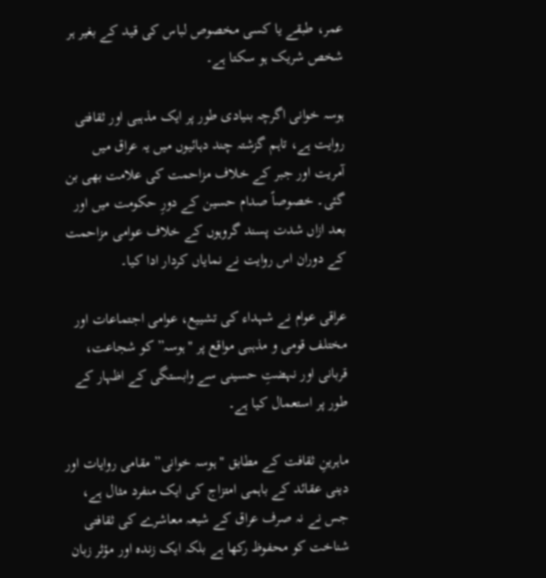عمر، طبقے یا کسی مخصوص لباس کی قید کے بغیر ہر شخص شریک ہو سکتا ہے۔

ہوسہ خوانی اگرچہ بنیادی طور پر ایک مذہبی اور ثقافتی روایت ہے، تاہم گزشتہ چند دہائیوں میں یہ عراق میں آمریت اور جبر کے خلاف مزاحمت کی علامت بھی بن گئی۔ خصوصاً صدام حسین کے دورِ حکومت میں اور بعد ازاں شدت پسند گروہوں کے خلاف عوامی مزاحمت کے دوران اس روایت نے نمایاں کردار ادا کیا۔

عراقی عوام نے شہداء کی تشییع، عوامی اجتماعات اور مختلف قومی و مذہبی مواقع پر "ہوسہ” کو شجاعت، قربانی اور نہضتِ حسینی سے وابستگی کے اظہار کے طور پر استعمال کیا ہے۔

ماہرینِ ثقافت کے مطابق "ہوسہ خوانی” مقامی روایات اور دینی عقائد کے باہمی امتزاج کی ایک منفرد مثال ہے، جس نے نہ صرف عراق کے شیعہ معاشرے کی ثقافتی شناخت کو محفوظ رکھا ہے بلکہ ایک زندہ اور مؤثر زبان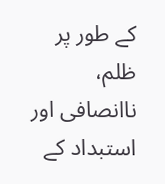کے طور پر ظلم، ناانصافی اور استبداد کے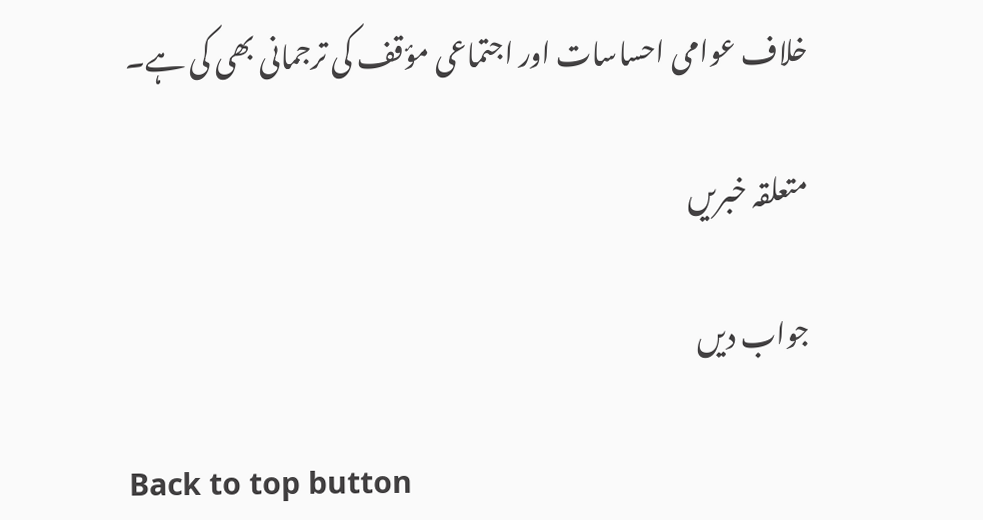خلاف عوامی احساسات اور اجتماعی مؤقف کی ترجمانی بھی کی ہے۔

متعلقہ خبریں

جواب دیں

Back to top button